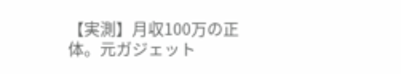【実測】月収100万の正体。元ガジェット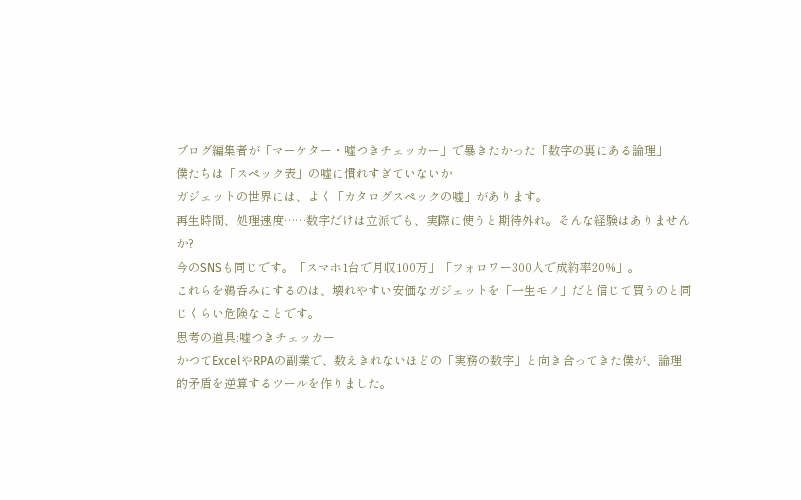ブログ編集者が「マーケター・嘘つきチェッカー」で暴きたかった「数字の裏にある論理」
僕たちは「スペック表」の嘘に慣れすぎていないか
ガジェットの世界には、よく「カタログスペックの嘘」があります。
再生時間、処理速度……数字だけは立派でも、実際に使うと期待外れ。そんな経験はありませんか?
今のSNSも同じです。「スマホ1台で月収100万」「フォロワー300人で成約率20%」。
これらを鵜呑みにするのは、壊れやすい安価なガジェットを「一生モノ」だと信じて買うのと同じくらい危険なことです。
思考の道具:嘘つきチェッカー
かつてExcelやRPAの副業で、数えきれないほどの「実務の数字」と向き合ってきた僕が、論理的矛盾を逆算するツールを作りました。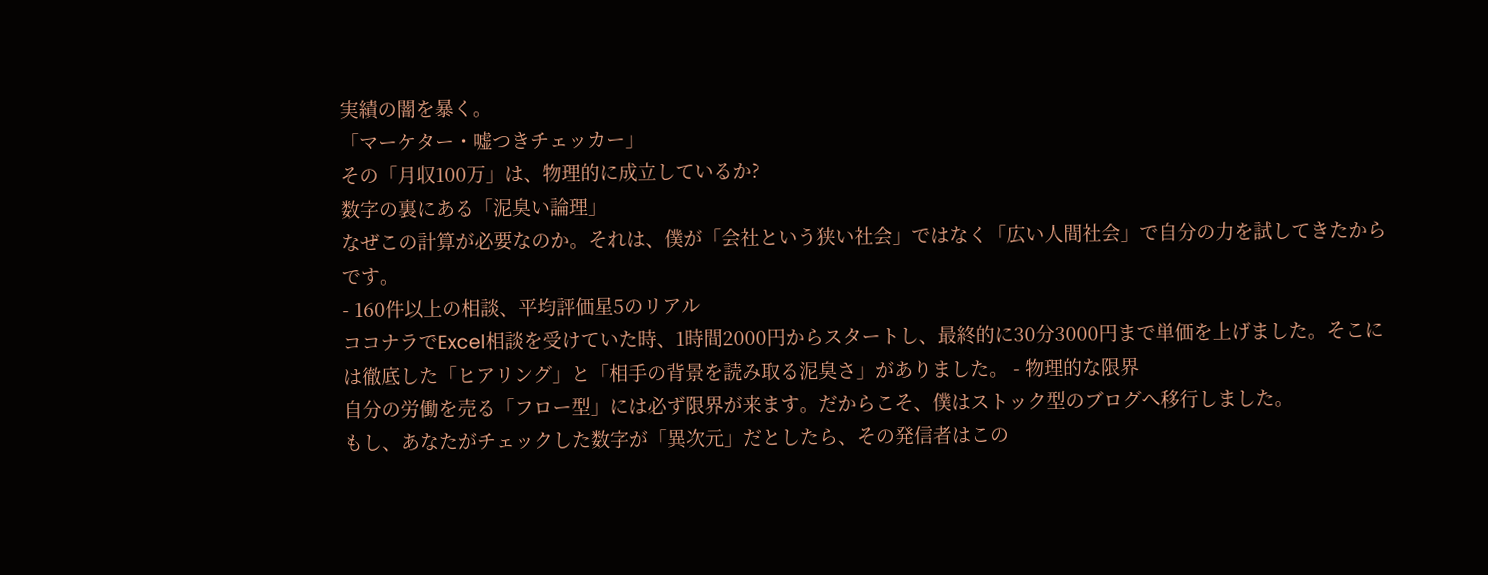実績の闇を暴く。
「マーケター・嘘つきチェッカー」
その「月収100万」は、物理的に成立しているか?
数字の裏にある「泥臭い論理」
なぜこの計算が必要なのか。それは、僕が「会社という狭い社会」ではなく「広い人間社会」で自分の力を試してきたからです。
- 160件以上の相談、平均評価星5のリアル
ココナラでExcel相談を受けていた時、1時間2000円からスタートし、最終的に30分3000円まで単価を上げました。そこには徹底した「ヒアリング」と「相手の背景を読み取る泥臭さ」がありました。 - 物理的な限界
自分の労働を売る「フロー型」には必ず限界が来ます。だからこそ、僕はストック型のブログへ移行しました。
もし、あなたがチェックした数字が「異次元」だとしたら、その発信者はこの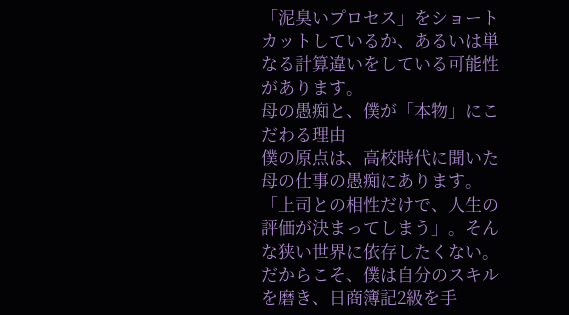「泥臭いプロセス」をショートカットしているか、あるいは単なる計算違いをしている可能性があります。
母の愚痴と、僕が「本物」にこだわる理由
僕の原点は、高校時代に聞いた母の仕事の愚痴にあります。 「上司との相性だけで、人生の評価が決まってしまう」。そんな狭い世界に依存したくない。だからこそ、僕は自分のスキルを磨き、日商簿記2級を手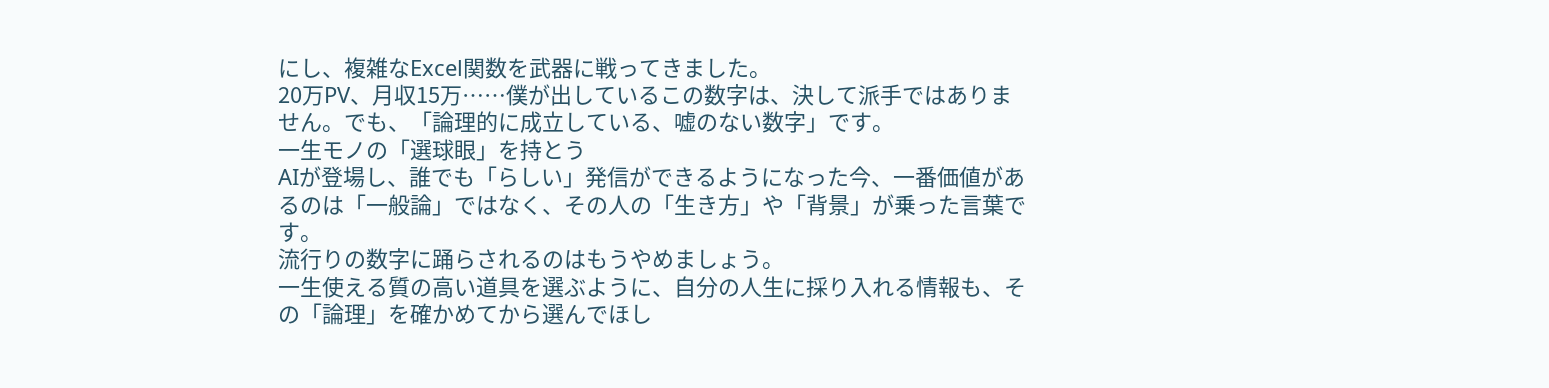にし、複雑なExcel関数を武器に戦ってきました。
20万PV、月収15万……僕が出しているこの数字は、決して派手ではありません。でも、「論理的に成立している、嘘のない数字」です。
一生モノの「選球眼」を持とう
AIが登場し、誰でも「らしい」発信ができるようになった今、一番価値があるのは「一般論」ではなく、その人の「生き方」や「背景」が乗った言葉です。
流行りの数字に踊らされるのはもうやめましょう。
一生使える質の高い道具を選ぶように、自分の人生に採り入れる情報も、その「論理」を確かめてから選んでほし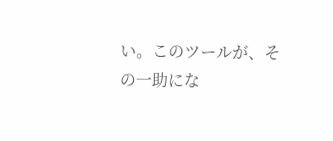い。このツールが、その一助にな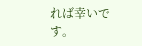れば幸いです。